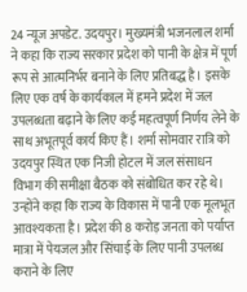24 न्यूज अपडेट. उदयपुर। मुख्यमंत्री भजनलाल शर्मा ने कहा कि राज्य सरकार प्रदेश को पानी के क्षेत्र में पूर्ण रूप से आत्मनिर्भर बनाने के लिए प्रतिबद्ध है। इसके लिए एक वर्ष के कार्यकाल में हमने प्रदेश में जल उपलब्धता बढ़ाने के लिए कई महत्वपूर्ण निर्णय लेने के साथ अभूतपूर्व कार्य किए हैं। शर्मा सोमवार रात्रि को उदयपुर स्थित एक निजी होटल में जल संसाधन विभाग की समीक्षा बैठक को संबोधित कर रहे थे। उन्होंने कहा कि राज्य के विकास में पानी एक मूलभूत आवश्यकता है। प्रदेश की 8 करोड़ जनता को पर्याप्त मात्रा में पेयजल और सिंचाई के लिए पानी उपलब्ध कराने के लिए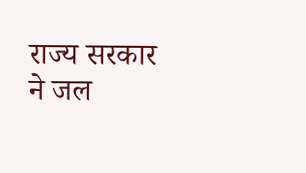राज्य सरकार ने जल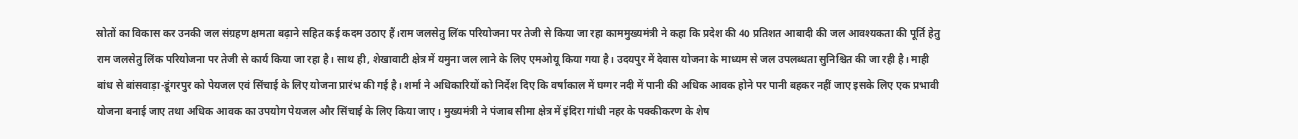स्रोतों का विकास कर उनकी जल संग्रहण क्षमता बढ़ाने सहित कई कदम उठाए हैं।राम जलसेतु लिंक परियोजना पर तेजी से किया जा रहा काममुख्यमंत्री ने कहा कि प्रदेश की 40 प्रतिशत आबादी की जल आवश्यकता की पूर्ति हेतु राम जलसेतु लिंक परियोजना पर तेजी से कार्य किया जा रहा है। साथ ही, शेखावाटी क्षेत्र में यमुना जल लाने के लिए एमओयू किया गया है। उदयपुर में देवास योजना के माध्यम से जल उपलब्धता सुनिश्चित की जा रही है। माही बांध से बांसवाड़ा-डूंगरपुर को पेयजल एवं सिंचाई के लिए योजना प्रारंभ की गई है। शर्मा ने अधिकारियों को निर्देश दिए कि वर्षाकाल में घग्गर नदी में पानी की अधिक आवक होने पर पानी बहकर नहीं जाए इसके लिए एक प्रभावी योजना बनाई जाए तथा अधिक आवक का उपयोग पेयजल और सिंचाई के लिए किया जाए। मुख्यमंत्री ने पंजाब सीमा क्षेत्र में इंदिरा गांधी नहर के पक्कीकरण के शेष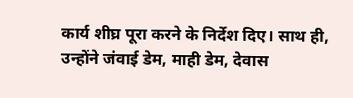कार्य शीघ्र पूरा करने के निर्देश दिए। साथ ही, उन्होंने जंवाई डेम, माही डेम, देवास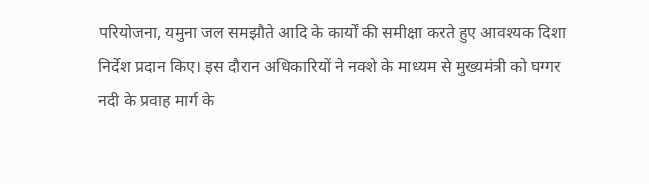परियोजना, यमुना जल समझौते आदि के कार्यों की समीक्षा करते हुए आवश्यक दिशा निर्देश प्रदान किए। इस दौरान अधिकारियों ने नक्शे के माध्यम से मुख्यमंत्री को घग्गर नदी के प्रवाह मार्ग के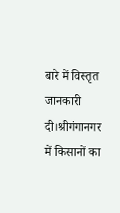बारे में विस्तृत जानकारी दी।श्रीगंगानगर में किसानों का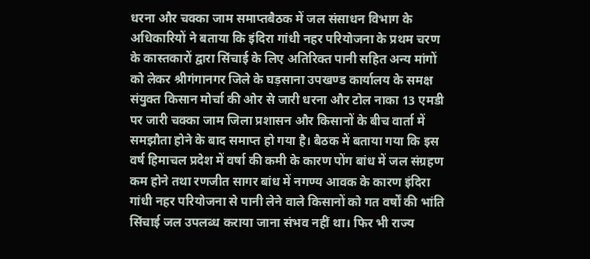धरना और चक्का जाम समाप्तबैठक में जल संसाधन विभाग के अधिकारियों ने बताया कि इंदिरा गांधी नहर परियोजना के प्रथम चरण के कास्तकारों द्वारा सिंचाई के लिए अतिरिक्त पानी सहित अन्य मांगों को लेकर श्रीगंगानगर जिले के घड़साना उपखण्ड कार्यालय के समक्ष संयुक्त किसान मोर्चा की ओर से जारी धरना और टोल नाका 13 एमडी पर जारी चक्का जाम जिला प्रशासन और किसानों के बीच वार्ता में समझौता होने के बाद समाप्त हो गया है। बैठक में बताया गया कि इस वर्ष हिमाचल प्रदेश में वर्षा की कमी के कारण पोंग बांध में जल संग्रहण कम होने तथा रणजीत सागर बांध में नगण्य आवक के कारण इंदिरा गांधी नहर परियोजना से पानी लेने वाले किसानों को गत वर्षों की भांति सिंचाई जल उपलब्ध कराया जाना संभव नहीं था। फिर भी राज्य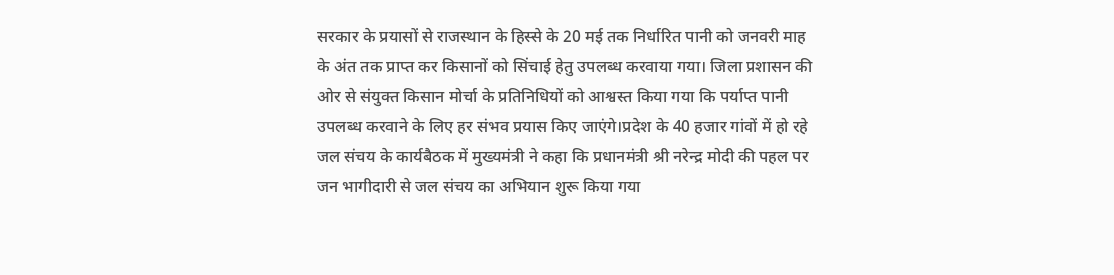सरकार के प्रयासों से राजस्थान के हिस्से के 20 मई तक निर्धारित पानी को जनवरी माह के अंत तक प्राप्त कर किसानों को सिंचाई हेतु उपलब्ध करवाया गया। जिला प्रशासन की ओर से संयुक्त किसान मोर्चा के प्रतिनिधियों को आश्वस्त किया गया कि पर्याप्त पानी उपलब्ध करवाने के लिए हर संभव प्रयास किए जाएंगे।प्रदेश के 40 हजार गांवों में हो रहे जल संचय के कार्यबैठक में मुख्यमंत्री ने कहा कि प्रधानमंत्री श्री नरेन्द्र मोदी की पहल पर जन भागीदारी से जल संचय का अभियान शुरू किया गया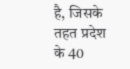है, जिसके तहत प्रदेश के 40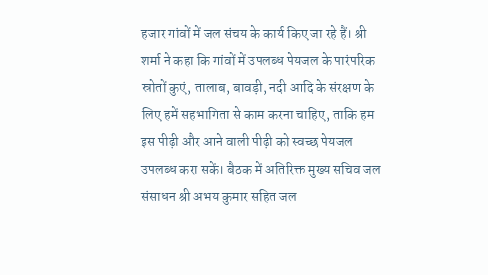हजार गांवों में जल संचय के कार्य किए जा रहे हैं। श्री शर्मा ने कहा कि गांवों में उपलब्ध पेयजल के पारंपरिक स्रोतों कुएं, तालाब, बावड़ी, नदी आदि के संरक्षण के लिए हमें सहभागिता से काम करना चाहिए, ताकि हम इस पीढ़ी और आने वाली पीढ़ी को स्वच्छ पेयजल उपलब्ध करा सकें। बैठक में अतिरिक्त मुख्य सचिव जल संसाधन श्री अभय कुमार सहित जल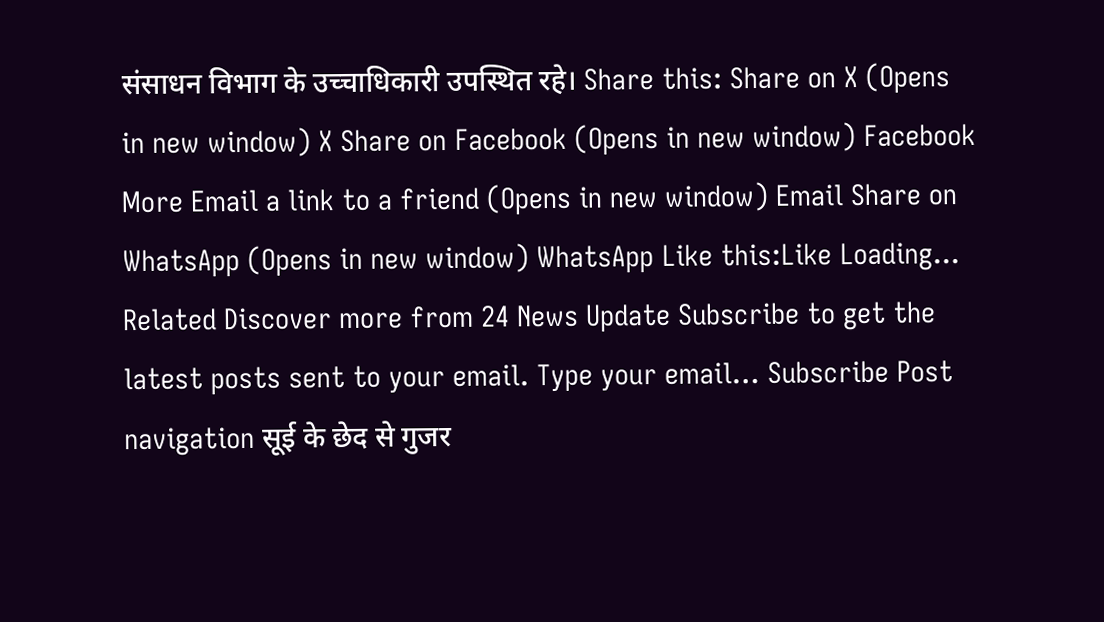संसाधन विभाग के उच्चाधिकारी उपस्थित रहे। Share this: Share on X (Opens in new window) X Share on Facebook (Opens in new window) Facebook More Email a link to a friend (Opens in new window) Email Share on WhatsApp (Opens in new window) WhatsApp Like this:Like Loading... Related Discover more from 24 News Update Subscribe to get the latest posts sent to your email. Type your email… Subscribe Post navigation सूई के छेद से गुजर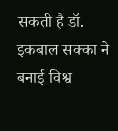सकती है डॉ. इकबाल सक्का ने बनाई विश्व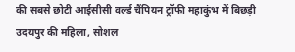की सबसे छोटी आईसीसी वर्ल्ड चैंपियन ट्रॉफी महाकुंभ में बिछड़ी उदयपुर की महिला, सोशल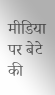मीडिया पर बेटे की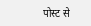पोस्ट से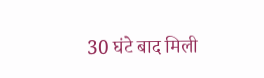30 घंटे बाद मिली